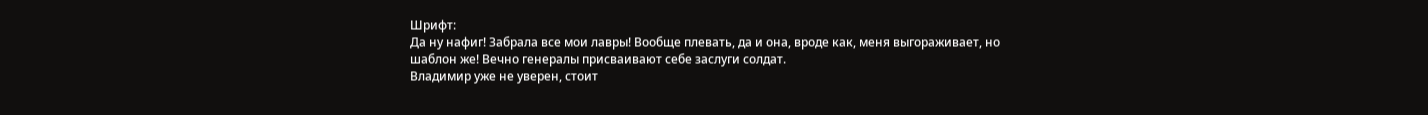Шрифт:
Да ну нафиг! Забрала все мои лавры! Вообще плевать, да и она, вроде как, меня выгораживает, но шаблон же! Вечно генералы присваивают себе заслуги солдат.
Владимир уже не уверен, стоит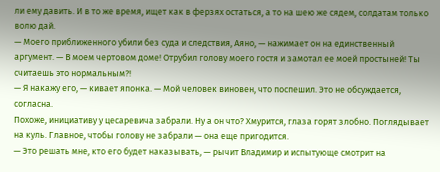ли ему давить. И в то же время, ищет как в ферзях остаться, а то на шею же сядем, солдатам только волю дай.
— Моего приближенного убили без суда и следствия, Аяно, — нажимает он на единственный аргумент. — В моем чертовом доме! Отрубил голову моего гостя и замотал ее моей простыней! Ты считаешь это нормальным?!
— Я накажу его, — кивает японка. — Мой человек виновен, что поспешил. Это не обсуждается, согласна.
Похоже, инициативу у цесаревича забрали. Ну а он что? Хмурится, глаза горят злобно. Поглядывает на куль. Главное, чтобы голову не забрали — она еще пригодится.
— Это решать мне, кто его будет наказывать, — рычит Владимир и испытующе смотрит на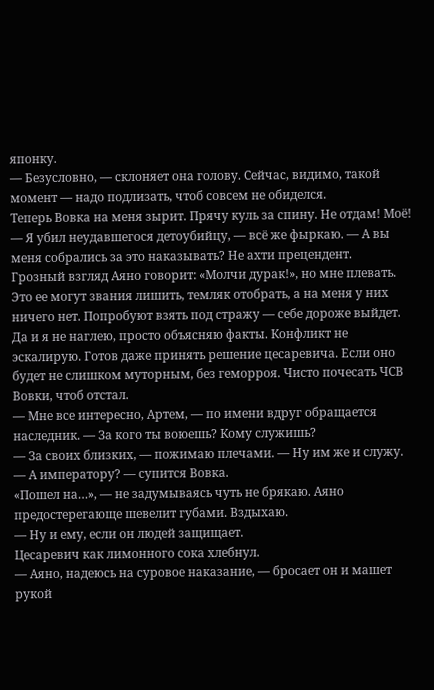японку.
— Безусловно, — склоняет она голову. Сейчас, видимо, такой момент — надо подлизать, чтоб совсем не обиделся.
Теперь Вовка на меня зырит. Прячу куль за спину. Не отдам! Моё!
— Я убил неудавшегося детоубийцу, — всё же фыркаю. — А вы меня собрались за это наказывать? Не ахти прецендент.
Грозный взгляд Аяно говорит: «Молчи дурак!», но мне плевать. Это ее могут звания лишить, темляк отобрать, а на меня у них ничего нет. Попробуют взять под стражу — себе дороже выйдет. Да и я не наглею, просто объясняю факты. Конфликт не эскалирую. Готов даже принять решение цесаревича. Если оно будет не слишком муторным, без геморроя. Чисто почесать ЧСВ Вовки, чтоб отстал.
— Мне все интересно, Артем, — по имени вдруг обращается наследник. — За кого ты воюешь? Кому служишь?
— За своих близких, — пожимаю плечами. — Ну им же и служу.
— А императору? — супится Вовка.
«Пошел на…», — не задумываясь чуть не брякаю. Аяно предостерегающе шевелит губами. Вздыхаю.
— Ну и ему, если он людей защищает.
Цесаревич как лимонного сока хлебнул.
— Аяно, надеюсь на суровое наказание, — бросает он и машет рукой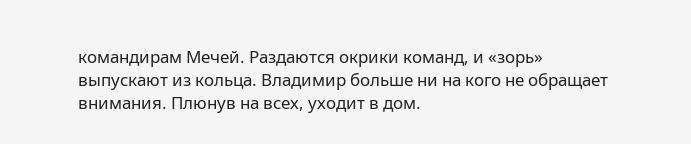командирам Мечей. Раздаются окрики команд, и «зорь» выпускают из кольца. Владимир больше ни на кого не обращает внимания. Плюнув на всех, уходит в дом.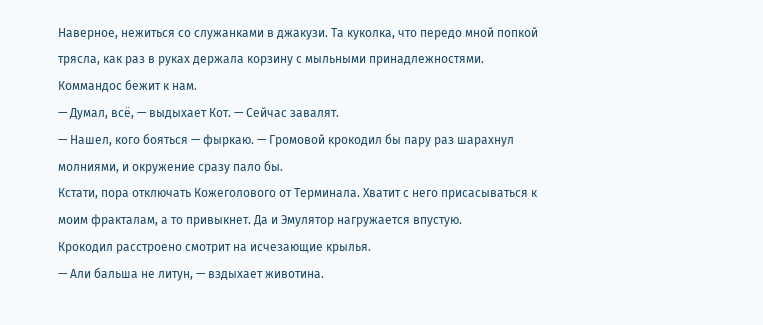Наверное, нежиться со служанками в джакузи. Та куколка, что передо мной попкой трясла, как раз в руках держала корзину с мыльными принадлежностями.
Коммандос бежит к нам.
— Думал, всё, — выдыхает Кот. — Сейчас завалят.
— Нашел, кого бояться — фыркаю. — Громовой крокодил бы пару раз шарахнул молниями, и окружение сразу пало бы.
Кстати, пора отключать Кожеголового от Терминала. Хватит с него присасываться к моим фракталам, а то привыкнет. Да и Эмулятор нагружается впустую.
Крокодил расстроено смотрит на исчезающие крылья.
— Али бальша не литун, — вздыхает животина.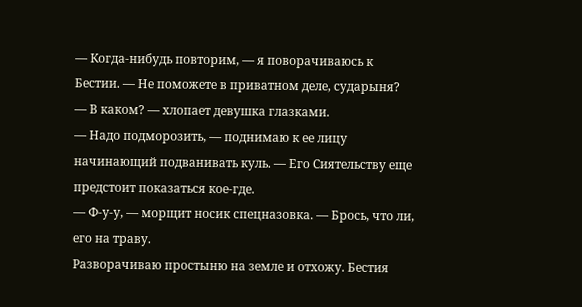— Когда-нибудь повторим, — я поворачиваюсь к Бестии. — Не поможете в приватном деле, сударыня?
— В каком? — хлопает девушка глазками.
— Надо подморозить, — поднимаю к ее лицу начинающий подванивать куль. — Его Сиятельству еще предстоит показаться кое-где.
— Ф-у-у, — морщит носик спецназовка. — Брось, что ли, его на траву.
Разворачиваю простыню на земле и отхожу. Бестия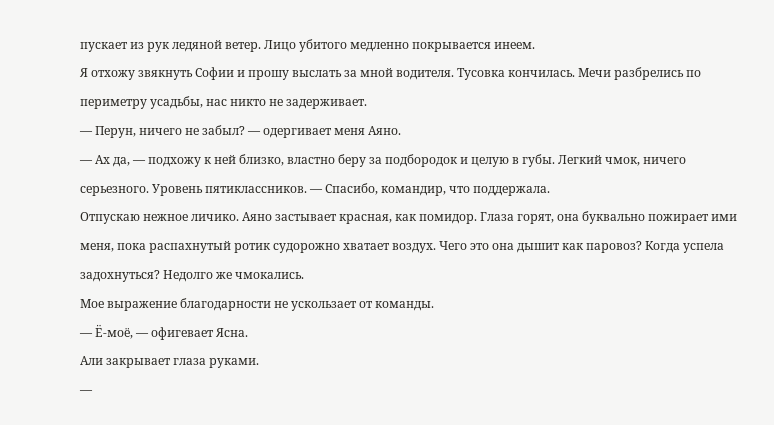пускает из рук ледяной ветер. Лицо убитого медленно покрывается инеем.
Я отхожу звякнуть Софии и прошу выслать за мной водителя. Тусовка кончилась. Мечи разбрелись по периметру усадьбы, нас никто не задерживает.
— Перун, ничего не забыл? — одергивает меня Аяно.
— Ах да, — подхожу к ней близко, властно беру за подбородок и целую в губы. Легкий чмок, ничего серьезного. Уровень пятиклассников. — Спасибо, командир, что поддержала.
Отпускаю нежное личико. Аяно застывает красная, как помидор. Глаза горят, она буквально пожирает ими меня, пока распахнутый ротик судорожно хватает воздух. Чего это она дышит как паровоз? Когда успела задохнуться? Недолго же чмокались.
Мое выражение благодарности не ускользает от команды.
— Ё-моё, — офигевает Ясна.
Али закрывает глаза руками.
—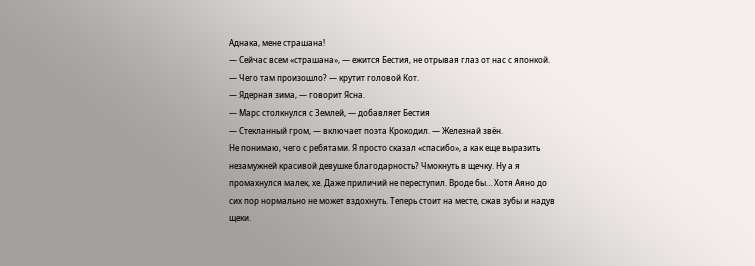Аднака, мене страшана!
— Сейчас всем «страшана», — ежится Бестия, не отрывая глаз от нас с японкой.
— Чего там произошло? — крутит головой Кот.
— Ядерная зима, — говорит Ясна.
— Марс столкнулся с Землей, — добавляет Бестия
— Стекланный гром, — включает поэта Крокодил. — Железнай звён.
Не понимаю, чего с ребятами. Я просто сказал «спасибо», а как еще выразить незамужней красивой девушке благодарность? Чмокнуть в щечку. Ну а я промахнулся малек, хе. Даже приличий не переступил. Вроде бы… Хотя Аяно до сих пор нормально не может вздохнуть. Теперь стоит на месте, сжав зубы и надув щеки.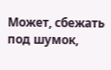Может, сбежать под шумок,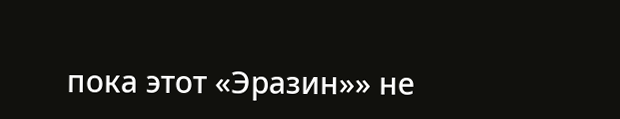пока этот «Эразин»» не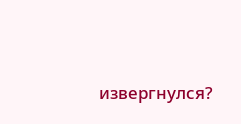извергнулся?